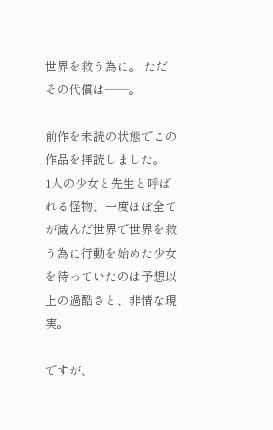世界を救う為に。 ただその代償は――。

前作を未読の状態でこの作品を拝読しました。
1人の少女と先生と呼ばれる怪物、一度ほぼ全てが滅んだ世界で世界を救う為に行動を始めた少女を待っていたのは予想以上の過酷さと、非情な現実。

ですが、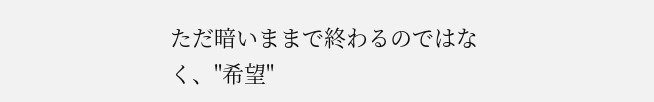ただ暗いままで終わるのではなく、"希望"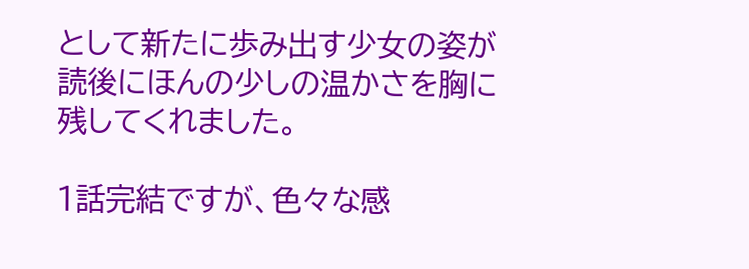として新たに歩み出す少女の姿が読後にほんの少しの温かさを胸に残してくれました。

1話完結ですが、色々な感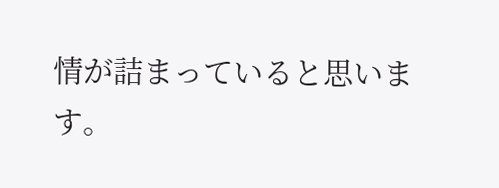情が詰まっていると思います。